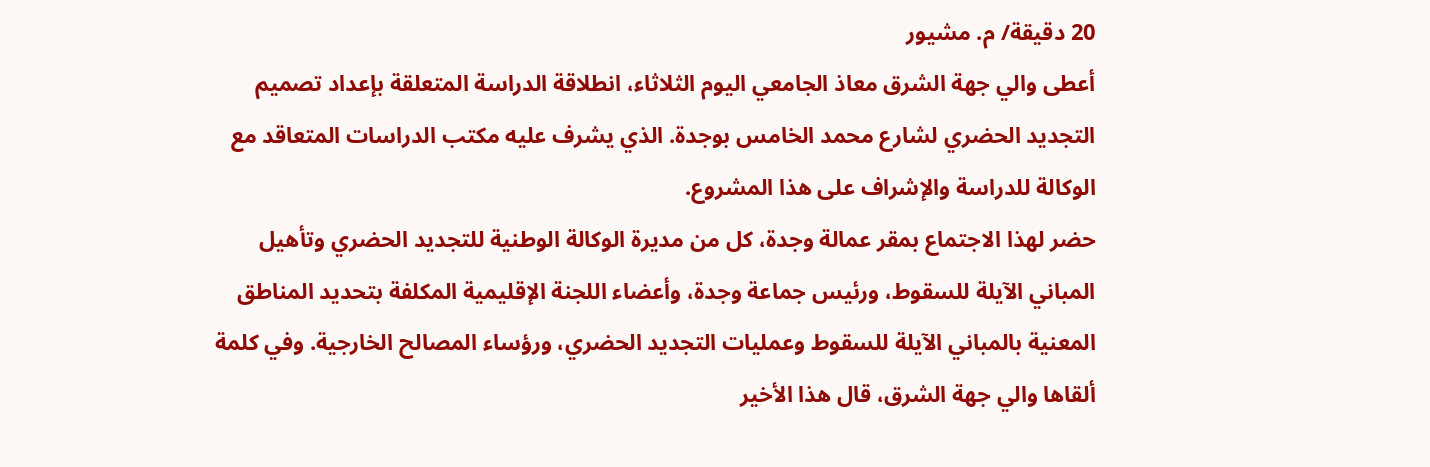20 دقيقة/ م. مشيور
أعطى والي جهة الشرق معاذ الجامعي اليوم الثلاثاء، انطلاقة الدراسة المتعلقة بإعداد تصميم التجديد الحضري لشارع محمد الخامس بوجدة. الذي يشرف عليه مكتب الدراسات المتعاقد مع الوكالة للدراسة والإشراف على هذا المشروع.
حضر لهذا الاجتماع بمقر عمالة وجدة، كل من مديرة الوكالة الوطنية للتجديد الحضري وتأهيل المباني الآيلة للسقوط، ورئيس جماعة وجدة، وأعضاء اللجنة الإقليمية المكلفة بتحديد المناطق المعنية بالمباني الآيلة للسقوط وعمليات التجديد الحضري، ورؤساء المصالح الخارجية. وفي كلمة ألقاها والي جهة الشرق، قال هذا الأخير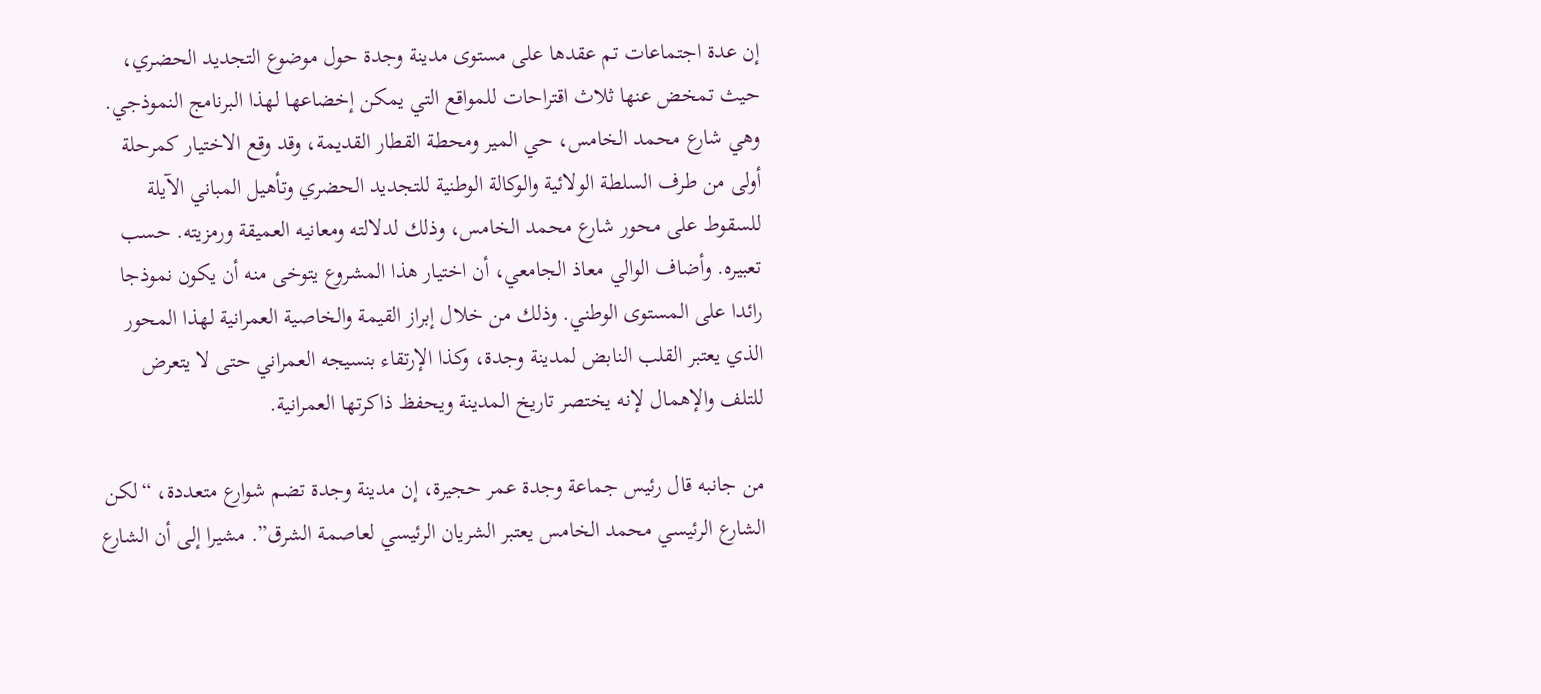إن عدة اجتماعات تم عقدها على مستوى مدينة وجدة حول موضوع التجديد الحضري، حيث تمخض عنها ثلاث اقتراحات للمواقع التي يمكن إخضاعها لهذا البرنامج النموذجي. وهي شارع محمد الخامس، حي المير ومحطة القطار القديمة، وقد وقع الاختيار كمرحلة أولى من طرف السلطة الولائية والوكالة الوطنية للتجديد الحضري وتأهيل المباني الآيلة للسقوط على محور شارع محمد الخامس، وذلك لدلالته ومعانيه العميقة ورمزيته. حسب تعبيره. وأضاف الوالي معاذ الجامعي، أن اختيار هذا المشروع يتوخى منه أن يكون نموذجا رائدا على المستوى الوطني. وذلك من خلال إبراز القيمة والخاصية العمرانية لهذا المحور الذي يعتبر القلب النابض لمدينة وجدة، وكذا الإرتقاء بنسيجه العمراني حتى لا يتعرض للتلف والإهمال لإنه يختصر تاريخ المدينة ويحفظ ذاكرتها العمرانية.

من جانبه قال رئيس جماعة وجدة عمر حجيرة، إن مدينة وجدة تضم شوارع متعددة، “لكن الشارع الرئيسي محمد الخامس يعتبر الشريان الرئيسي لعاصمة الشرق”. مشيرا إلى أن الشارع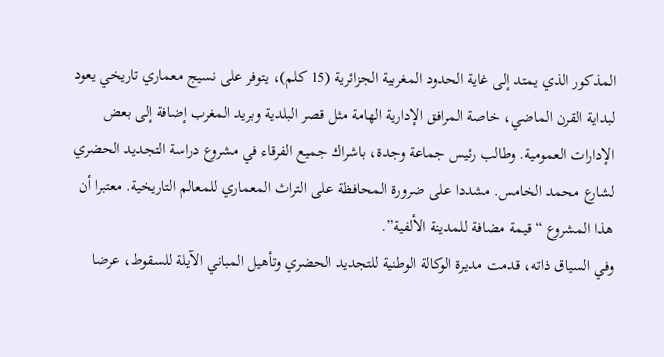المذكور الذي يمتد إلى غاية الحدود المغربية الجزائرية (15 كلم)، يتوفر على نسيج معماري تاريخي يعود لبداية القرن الماضي، خاصة المرافق الإدارية الهامة مثل قصر البلدية وبريد المغرب إضافة إلى بعض الإدارات العمومية. وطالب رئيس جماعة وجدة، باشراك جميع الفرقاء في مشروع دراسة التجديد الحضري لشارع محمد الخامس. مشددا على ضرورة المحافظة على التراث المعماري للمعالم التاريخية. معتبرا أن هذا المشروع “قيمة مضافة للمدينة الألفية”.
وفي السياق ذاته، قدمت مديرة الوكالة الوطنية للتجديد الحضري وتأهيل المباني الآيلة للسقوط، عرضا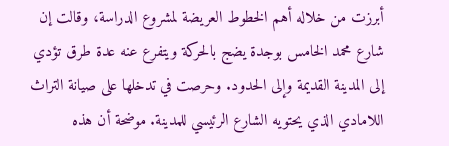أبرزت من خلاله أهم الخطوط العريضة لمشروع الدراسة، وقالت إن شارع محمد الخامس بوجدة يضج بالحركة ويتفرع عنه عدة طرق تؤدي إلى المدينة القديمة وإلى الحدود. وحرصت في تدخلها على صيانة التراث اللامادي الذي يحتويه الشارع الرئيسي للمدينة. موضحة أن هذه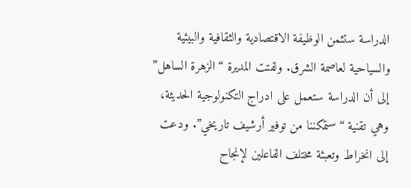الدراسة ستثمن الوظيفة الاقتصادية والثقافية والبيئية والسياحية لعاصمة الشرق. ولفتت المديرة “الزهرة الساهل” إلى أن الدراسة ستعمل على ادراج التكنولوجية الحديثة، وهي تقنية “ستمكننا من توفير أرشيف تاريخي”. ودعت إلى انخراط وتعبئة مختلف الفاعلين لإنجاح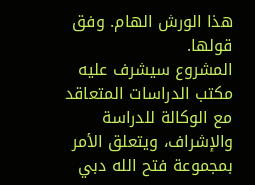هذا الورش الهام. وفق قولها.
المشروع سيشرف عليه مكتب الدراسات المتعاقد مع الوكالة للدراسة والإشراف، ويتعلق الأمر بمجموعة فتح الله دبي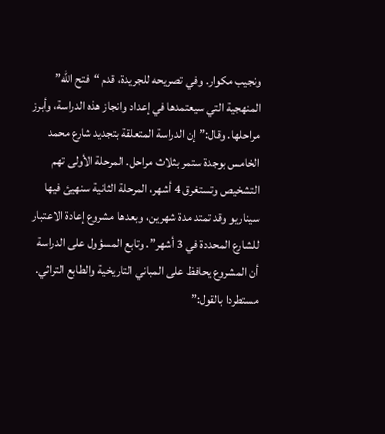ونجيب مكوار. وفي تصريحه للجريدة، قدم “فتح الله” المنهجية التي سيعتمدها في إعداد وانجاز هذه الدراسة، وأبرز مراحلها. وقال:”إن الدراسة المتعلقة بتجديد شارع محمد الخامس بوجدة ستمر بثلاث مراحل. المرحلة الأولى تهم التشخيص وتستغرق 4 أشهر، المرحلة الثانية سنهيئ فيها سيناريو وقد تمتد مدة شهرين، وبعدها مشروع إعادة الاعتبار للشارع المحددة في 3 أشهر”. وتابع المسؤول على الدراسة أن المشروع يحافظ على المباني التاريخية والطابع التراثي. مستطردا بالقول:”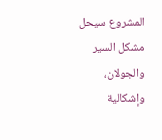المشروع سيحل مشكل السير والجولان، وإشكالية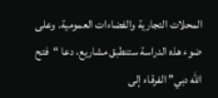المحلات التجارية والفضاءات العمومية. وعلى ضوء هذه الدراسة ستنطبق مشاريع، دعا “فتح الله دبي” الفرقاء إلى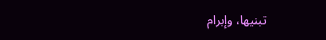تبنيها، وإبرام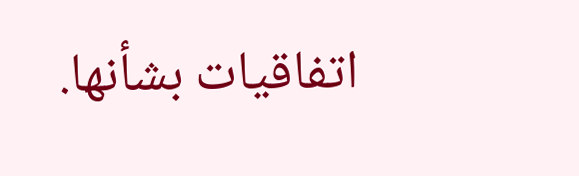اتفاقيات بشأنها.